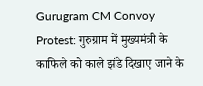Gurugram CM Convoy Protest: गुरुग्राम में मुख्यमंत्री के काफिले को काले झंडे दिखाए जाने के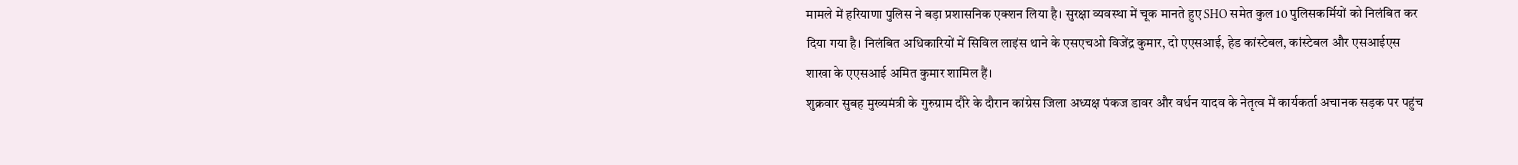मामले में हरियाणा पुलिस ने बड़ा प्रशासनिक एक्शन लिया है। सुरक्षा व्यवस्था में चूक मानते हुए SHO समेत कुल 10 पुलिसकर्मियों को निलंबित कर दिया गया है। निलंबित अधिकारियों में सिविल लाइंस थाने के एसएचओ विजेंद्र कुमार, दो एएसआई, हेड कांस्टेबल, कांस्टेबल और एसआईएस शाखा के एएसआई अमित कुमार शामिल हैं।
शुक्रवार सुबह मुख्यमंत्री के गुरुग्राम दौरे के दौरान कांग्रेस जिला अध्यक्ष पंकज डावर और वर्धन यादव के नेतृत्व में कार्यकर्ता अचानक सड़क पर पहुंच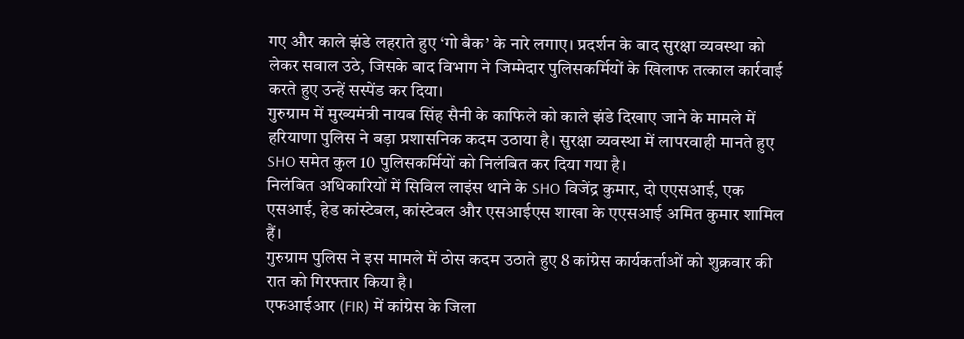गए और काले झंडे लहराते हुए ‘गो बैक’ के नारे लगाए। प्रदर्शन के बाद सुरक्षा व्यवस्था को लेकर सवाल उठे, जिसके बाद विभाग ने जिम्मेदार पुलिसकर्मियों के खिलाफ तत्काल कार्रवाई करते हुए उन्हें सस्पेंड कर दिया।
गुरुग्राम में मुख्यमंत्री नायब सिंह सैनी के काफिले को काले झंडे दिखाए जाने के मामले में हरियाणा पुलिस ने बड़ा प्रशासनिक कदम उठाया है। सुरक्षा व्यवस्था में लापरवाही मानते हुए SHO समेत कुल 10 पुलिसकर्मियों को निलंबित कर दिया गया है।
निलंबित अधिकारियों में सिविल लाइंस थाने के SHO विजेंद्र कुमार, दो एएसआई, एक एसआई, हेड कांस्टेबल, कांस्टेबल और एसआईएस शाखा के एएसआई अमित कुमार शामिल हैं।
गुरुग्राम पुलिस ने इस मामले में ठोस कदम उठाते हुए 8 कांग्रेस कार्यकर्ताओं को शुक्रवार की रात को गिरफ्तार किया है।
एफआईआर (FIR) में कांग्रेस के जिला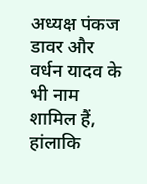अध्यक्ष पंकज डावर और वर्धन यादव के भी नाम शामिल हैं, हांलाकि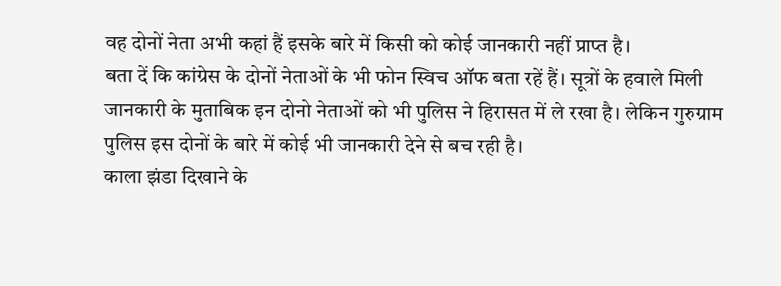वह दोनों नेता अभी कहां हैं इसके बारे में किसी को कोई जानकारी नहीं प्राप्त है।
बता दें कि कांग्रेस के दोनों नेताओं के भी फोन स्विच ऑफ बता रहें हैं। सूत्रों के हवाले मिली जानकारी के मुताबिक इन दोनो नेताओं को भी पुलिस ने हिरासत में ले रखा है। लेकिन गुरुग्राम पुलिस इस दोनों के बारे में कोई भी जानकारी देने से बच रही है।
काला झंडा दिखाने के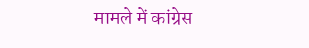मामले में कांग्रेस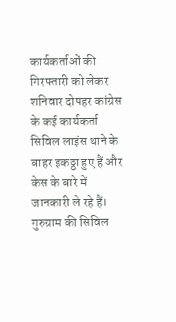कार्यकर्ताओं की गिरफ्तारी को लेकर शनिवार दोपहर कांग्रेस के कई कार्यकर्ता सिविल लाइंस थाने के बाहर इकठ्ठा हुए हैं और केस के बारे में जानकारी ले रहे हैं। गुरुग्राम की सिविल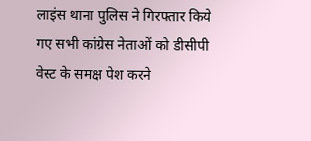लाइंस थाना पुलिस ने गिरफ्तार किये गए सभी कांग्रेस नेताओं को डीसीपी वेस्ट के समक्ष पेश करने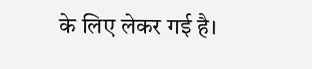के लिए लेकर गई है।